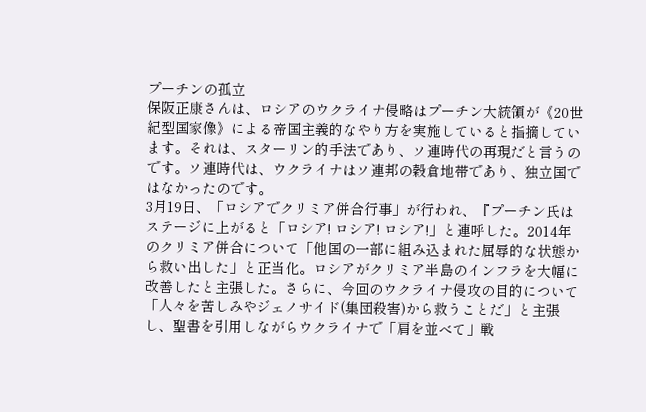プーチンの孤立
保阪正康さんは、ロシアのウクライナ侵略はプーチン大統領が《20世紀型国家像》による帝国主義的なやり方を実施していると指摘しています。それは、スターリン的手法であり、ソ連時代の再現だと言うのです。ソ連時代は、ウクライナはソ連邦の穀倉地帯であり、独立国ではなかったのです。
3月19日、「ロシアでクリミア併合行事」が行われ、『プーチン氏はステージに上がると「ロシア! ロシア! ロシア!」と連呼した。2014年のクリミア併合について「他国の一部に組み込まれた屈辱的な状態から救い出した」と正当化。ロシアがクリミア半島のインフラを大幅に改善したと主張した。さらに、今回のウクライナ侵攻の目的について「人々を苦しみやジェノサイド(集団殺害)から救うことだ」と主張し、聖書を引用しながらウクライナで「肩を並べて」戦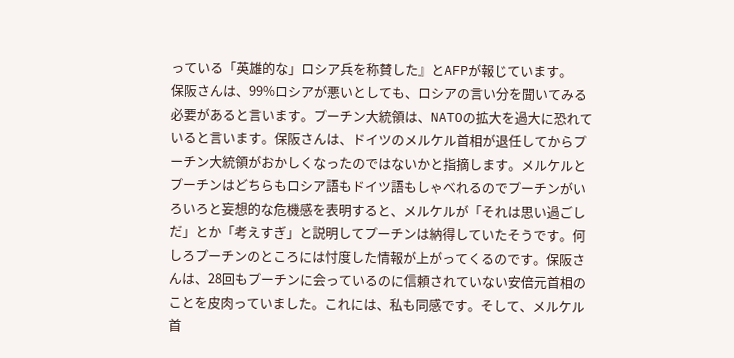っている「英雄的な」ロシア兵を称賛した』とAFPが報じています。
保阪さんは、99%ロシアが悪いとしても、ロシアの言い分を聞いてみる必要があると言います。プーチン大統領は、NATOの拡大を過大に恐れていると言います。保阪さんは、ドイツのメルケル首相が退任してからプーチン大統領がおかしくなったのではないかと指摘します。メルケルとプーチンはどちらもロシア語もドイツ語もしゃべれるのでプーチンがいろいろと妄想的な危機感を表明すると、メルケルが「それは思い過ごしだ」とか「考えすぎ」と説明してプーチンは納得していたそうです。何しろプーチンのところには忖度した情報が上がってくるのです。保阪さんは、28回もプーチンに会っているのに信頼されていない安倍元首相のことを皮肉っていました。これには、私も同感です。そして、メルケル首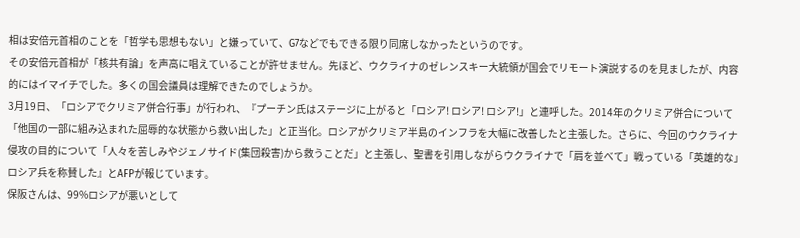相は安倍元首相のことを「哲学も思想もない」と嫌っていて、G7などでもできる限り同席しなかったというのです。
その安倍元首相が「核共有論」を声高に唱えていることが許せません。先ほど、ウクライナのゼレンスキー大統領が国会でリモート演説するのを見ましたが、内容的にはイマイチでした。多くの国会議員は理解できたのでしょうか。
3月19日、「ロシアでクリミア併合行事」が行われ、『プーチン氏はステージに上がると「ロシア! ロシア! ロシア!」と連呼した。2014年のクリミア併合について「他国の一部に組み込まれた屈辱的な状態から救い出した」と正当化。ロシアがクリミア半島のインフラを大幅に改善したと主張した。さらに、今回のウクライナ侵攻の目的について「人々を苦しみやジェノサイド(集団殺害)から救うことだ」と主張し、聖書を引用しながらウクライナで「肩を並べて」戦っている「英雄的な」ロシア兵を称賛した』とAFPが報じています。
保阪さんは、99%ロシアが悪いとして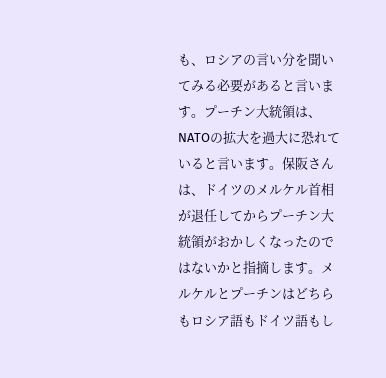も、ロシアの言い分を聞いてみる必要があると言います。プーチン大統領は、NATOの拡大を過大に恐れていると言います。保阪さんは、ドイツのメルケル首相が退任してからプーチン大統領がおかしくなったのではないかと指摘します。メルケルとプーチンはどちらもロシア語もドイツ語もし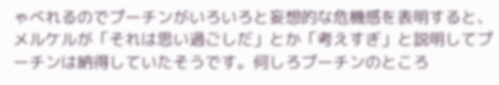ゃべれるのでプーチンがいろいろと妄想的な危機感を表明すると、メルケルが「それは思い過ごしだ」とか「考えすぎ」と説明してプーチンは納得していたそうです。何しろプーチンのところ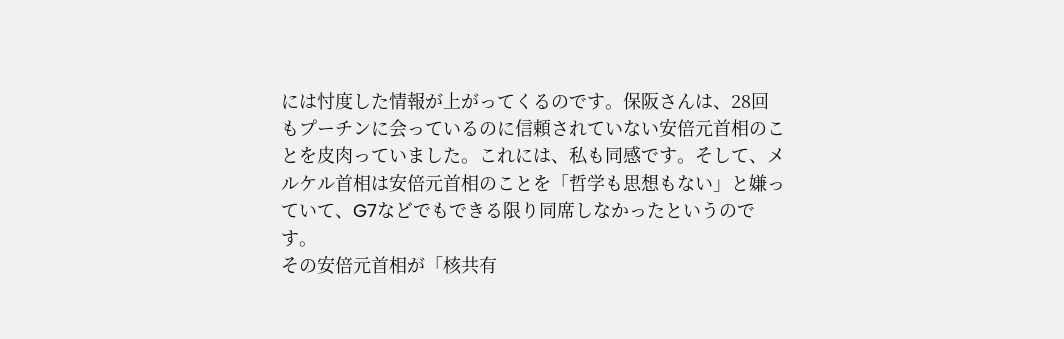には忖度した情報が上がってくるのです。保阪さんは、28回もプーチンに会っているのに信頼されていない安倍元首相のことを皮肉っていました。これには、私も同感です。そして、メルケル首相は安倍元首相のことを「哲学も思想もない」と嫌っていて、G7などでもできる限り同席しなかったというのです。
その安倍元首相が「核共有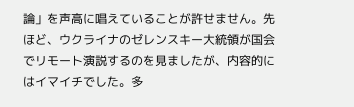論」を声高に唱えていることが許せません。先ほど、ウクライナのゼレンスキー大統領が国会でリモート演説するのを見ましたが、内容的にはイマイチでした。多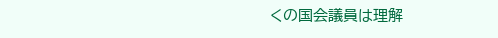くの国会議員は理解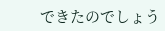できたのでしょう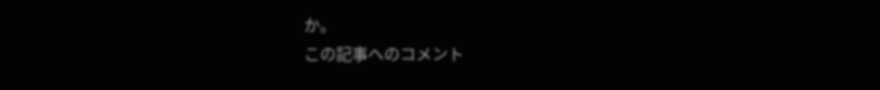か。
この記事へのコメント